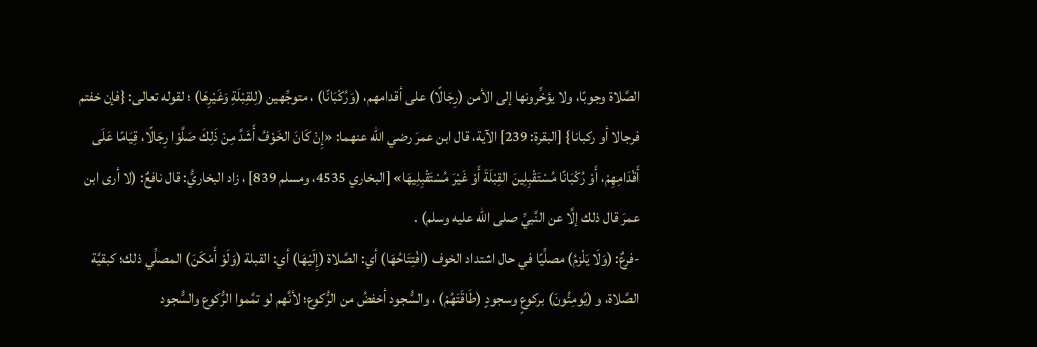الصَّلاة وجوبًا، ولا يؤخِّرونها إلى الأمن (رِجَالًا) على أقدامهم، (وَرُكْبَانًا) ، متوجِّهين (لِلقِبْلَةِ وَغَيْرِهَا) ؛ لقوله تعالى: {فإن خفتم فرجالا أو ركبانا} [البقرة: 239] الآية، قال ابن عمرَ رضي الله عنهما: «إِنْ كَانَ الخَوْفُ أَشَدَّ مِنْ ذَلِكَ صَلَّوْا رِجَالًا، قِيَامًا عَلَى أَقْدَامِهِمْ، أَوْ رُكْبَانًا مُسْتَقْبِلِينَ القِبْلَةَ أَوْ غَيْرَ مُسْتَقْبِلِيهَا» [البخاري 4535، ومسلم 839] ، زاد البخاريُّ: قال نافعٌ: (لا أرى ابن عمرَ قال ذلك إلَّا عن النَّبيِّ صلى الله عليه وسلم) .
-فرعٌ: (وَلَا يَلْزمُ) مصلِّيًا في حال اشتداد الخوف (افْتِتَاحُهَا) أي: الصَّلاة (إِلَيْهَا) أي: القبلة (وَلَوْ أَمْكَنَ) المصلِّي ذلك؛ كبقيَّة الصَّلاة، و (يُومِئُونَ) بركوعٍ وسجودٍ (طَاقَتَهُمْ) ، والسُّجود أخفضُ من الرُّكوع؛ لأنَّهم لو تمَّموا الرُّكوع والسُّجود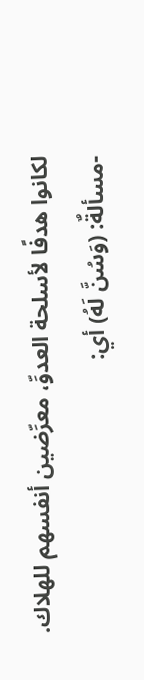لكانوا هدفًا لأسلحة العدوِّ، معرِّضين أنفسهم للهلاك.
-مسألةٌ: (وَسُنَّ لَهُ) أي: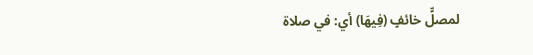لمصلٍّ خائفٍ (فِيهَا) أي: في صلاة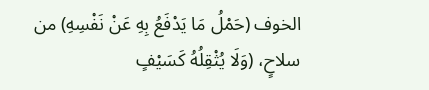الخوف (حَمْلُ مَا يَدْفَعُ بِهِ عَنْ نَفْسِهِ) من سلاحٍ، (وَلَا يُثْقِلُهُ كَسَيْفٍ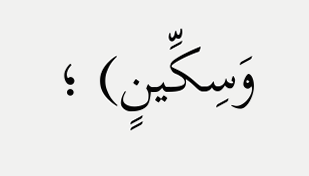وَسِكِّينٍ) ؛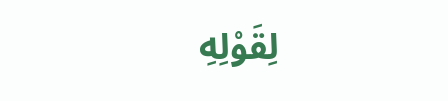لِقَوْلِهِ